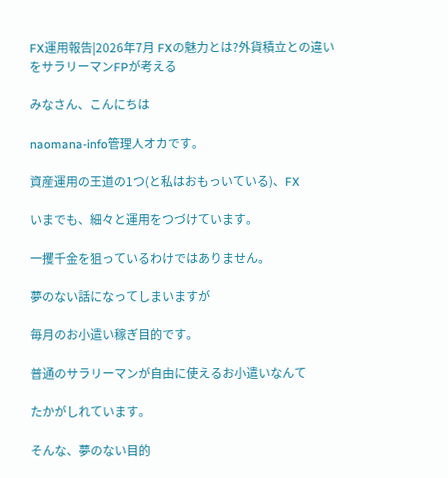FX運用報告|2026年7月 FXの魅力とは?外貨積立との違いをサラリーマンFPが考える

みなさん、こんにちは

naomana-info管理人オカです。

資産運用の王道の1つ(と私はおもっいている)、FX

いまでも、細々と運用をつづけています。

一攫千金を狙っているわけではありません。

夢のない話になってしまいますが

毎月のお小遣い稼ぎ目的です。

普通のサラリーマンが自由に使えるお小遣いなんて

たかがしれています。

そんな、夢のない目的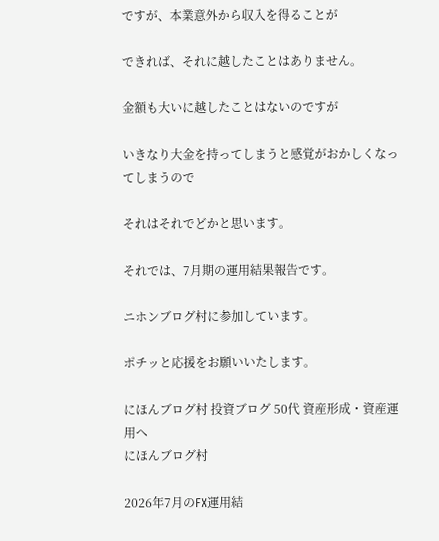ですが、本業意外から収入を得ることが

できれば、それに越したことはありません。

金額も大いに越したことはないのですが

いきなり大金を持ってしまうと感覚がおかしくなってしまうので

それはそれでどかと思います。

それでは、7月期の運用結果報告です。

ニホンブログ村に参加しています。

ポチッと応援をお願いいたします。

にほんブログ村 投資ブログ 50代 資産形成・資産運用へ
にほんブログ村

2026年7月のFX運用結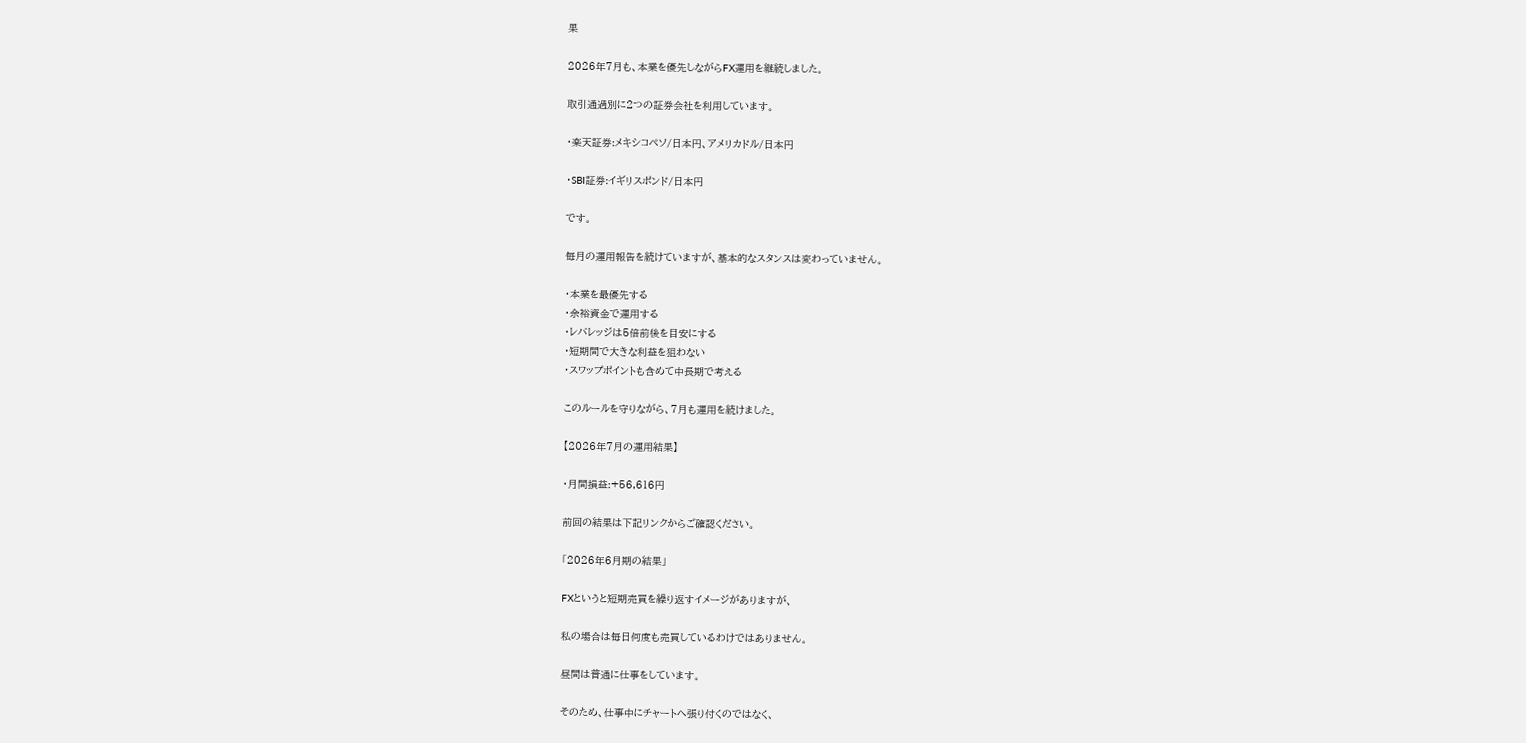果

2026年7月も、本業を優先しながらFX運用を継続しました。

取引通過別に2つの証券会社を利用しています。

・楽天証券:メキシコペソ/日本円、アメリカドル/日本円

・SBI証券:イギリスポンド/日本円

です。

毎月の運用報告を続けていますが、基本的なスタンスは変わっていません。

・本業を最優先する
・余裕資金で運用する
・レバレッジは5倍前後を目安にする
・短期間で大きな利益を狙わない
・スワップポイントも含めて中長期で考える

このルールを守りながら、7月も運用を続けました。

【2026年7月の運用結果】

・月間損益:+56,616円

前回の結果は下記リンクからご確認ください。

「2026年6月期の結果」

FXというと短期売買を繰り返すイメージがありますが、

私の場合は毎日何度も売買しているわけではありません。

昼間は普通に仕事をしています。

そのため、仕事中にチャートへ張り付くのではなく、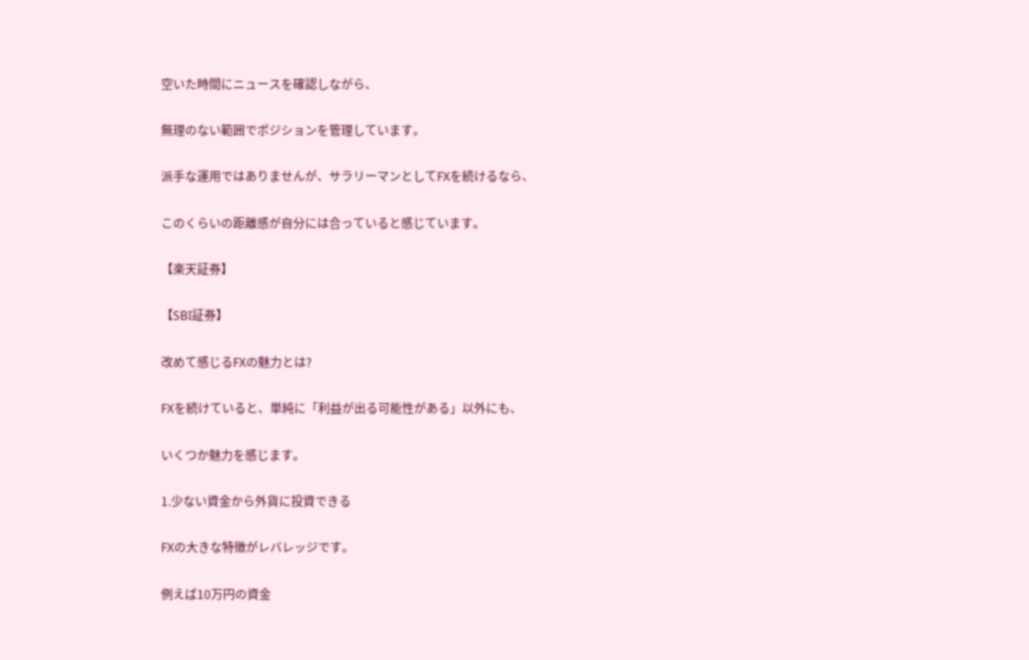空いた時間にニュースを確認しながら、

無理のない範囲でポジションを管理しています。

派手な運用ではありませんが、サラリーマンとしてFXを続けるなら、

このくらいの距離感が自分には合っていると感じています。

【楽天証券】

【SBI証券】

改めて感じるFXの魅力とは?

FXを続けていると、単純に「利益が出る可能性がある」以外にも、

いくつか魅力を感じます。

1.少ない資金から外貨に投資できる

FXの大きな特徴がレバレッジです。

例えば10万円の資金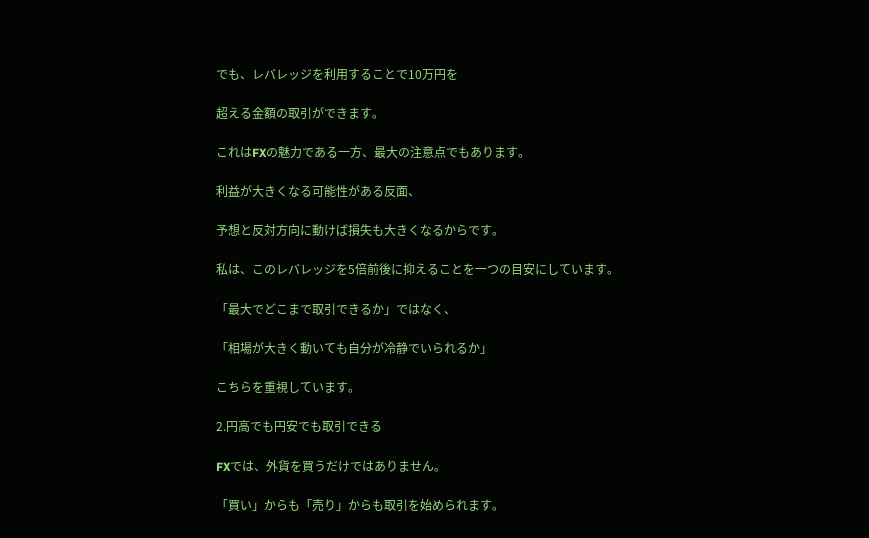でも、レバレッジを利用することで10万円を

超える金額の取引ができます。

これはFXの魅力である一方、最大の注意点でもあります。

利益が大きくなる可能性がある反面、

予想と反対方向に動けば損失も大きくなるからです。

私は、このレバレッジを5倍前後に抑えることを一つの目安にしています。

「最大でどこまで取引できるか」ではなく、

「相場が大きく動いても自分が冷静でいられるか」

こちらを重視しています。

2.円高でも円安でも取引できる

FXでは、外貨を買うだけではありません。

「買い」からも「売り」からも取引を始められます。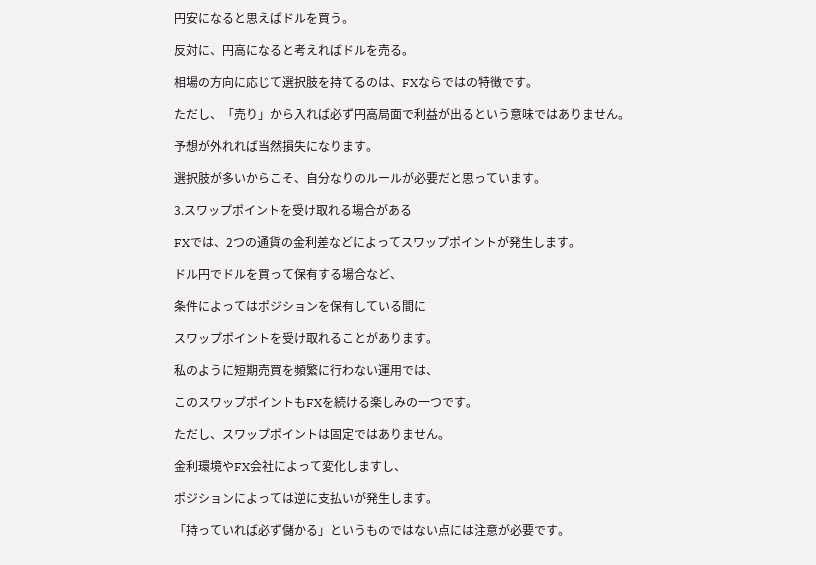円安になると思えばドルを買う。

反対に、円高になると考えればドルを売る。

相場の方向に応じて選択肢を持てるのは、FXならではの特徴です。

ただし、「売り」から入れば必ず円高局面で利益が出るという意味ではありません。

予想が外れれば当然損失になります。

選択肢が多いからこそ、自分なりのルールが必要だと思っています。

3.スワップポイントを受け取れる場合がある

FXでは、2つの通貨の金利差などによってスワップポイントが発生します。

ドル円でドルを買って保有する場合など、

条件によってはポジションを保有している間に

スワップポイントを受け取れることがあります。

私のように短期売買を頻繁に行わない運用では、

このスワップポイントもFXを続ける楽しみの一つです。

ただし、スワップポイントは固定ではありません。

金利環境やFX会社によって変化しますし、

ポジションによっては逆に支払いが発生します。

「持っていれば必ず儲かる」というものではない点には注意が必要です。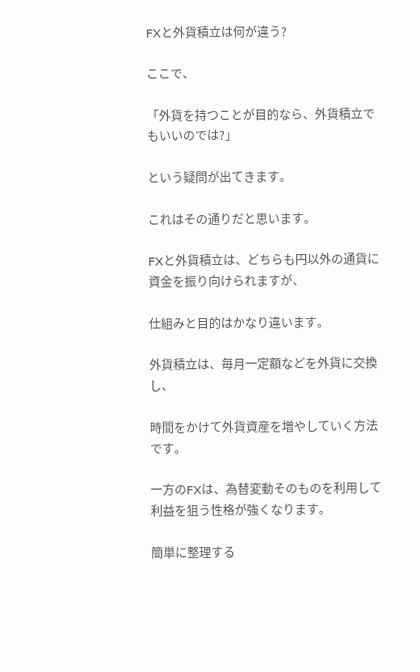FXと外貨積立は何が違う?

ここで、

「外貨を持つことが目的なら、外貨積立でもいいのでは?」

という疑問が出てきます。

これはその通りだと思います。

FXと外貨積立は、どちらも円以外の通貨に資金を振り向けられますが、

仕組みと目的はかなり違います。

外貨積立は、毎月一定額などを外貨に交換し、

時間をかけて外貨資産を増やしていく方法です。

一方のFXは、為替変動そのものを利用して利益を狙う性格が強くなります。

簡単に整理する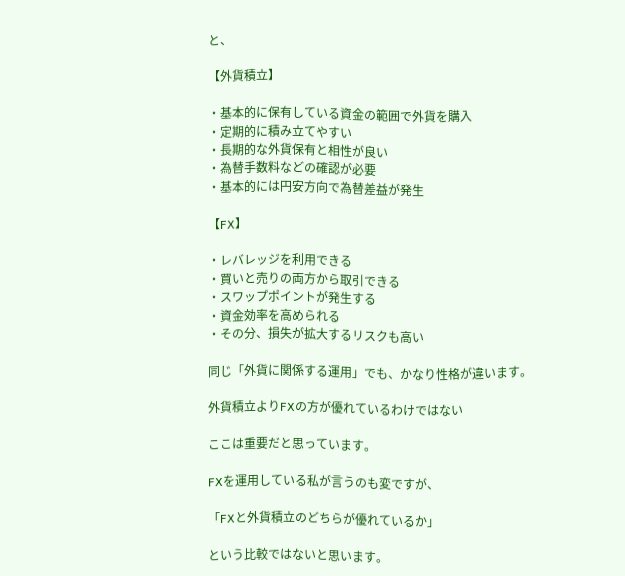と、

【外貨積立】

・基本的に保有している資金の範囲で外貨を購入
・定期的に積み立てやすい
・長期的な外貨保有と相性が良い
・為替手数料などの確認が必要
・基本的には円安方向で為替差益が発生

【FX】

・レバレッジを利用できる
・買いと売りの両方から取引できる
・スワップポイントが発生する
・資金効率を高められる
・その分、損失が拡大するリスクも高い

同じ「外貨に関係する運用」でも、かなり性格が違います。

外貨積立よりFXの方が優れているわけではない

ここは重要だと思っています。

FXを運用している私が言うのも変ですが、

「FXと外貨積立のどちらが優れているか」

という比較ではないと思います。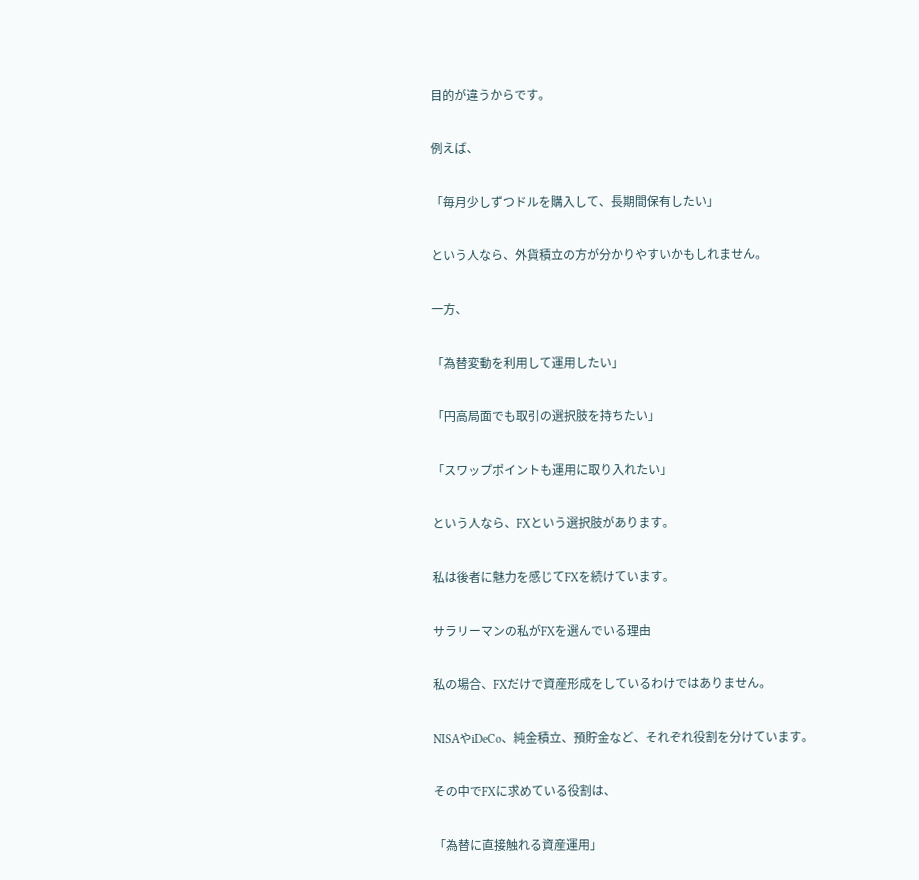目的が違うからです。

例えば、

「毎月少しずつドルを購入して、長期間保有したい」

という人なら、外貨積立の方が分かりやすいかもしれません。

一方、

「為替変動を利用して運用したい」

「円高局面でも取引の選択肢を持ちたい」

「スワップポイントも運用に取り入れたい」

という人なら、FXという選択肢があります。

私は後者に魅力を感じてFXを続けています。

サラリーマンの私がFXを選んでいる理由

私の場合、FXだけで資産形成をしているわけではありません。

NISAやiDeCo、純金積立、預貯金など、それぞれ役割を分けています。

その中でFXに求めている役割は、

「為替に直接触れる資産運用」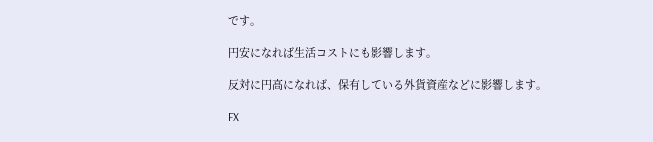です。

円安になれば生活コストにも影響します。

反対に円高になれば、保有している外貨資産などに影響します。

FX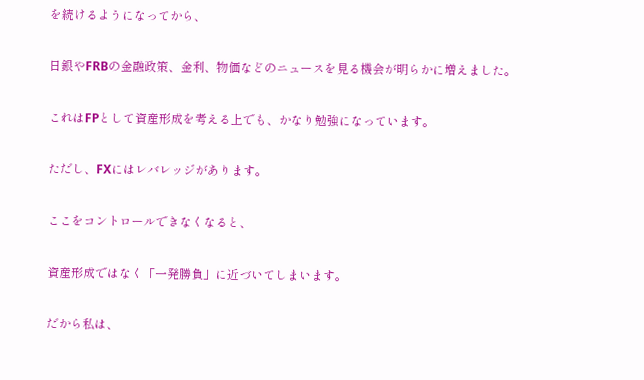を続けるようになってから、

日銀やFRBの金融政策、金利、物価などのニュースを見る機会が明らかに増えました。

これはFPとして資産形成を考える上でも、かなり勉強になっています。

ただし、FXにはレバレッジがあります。

ここをコントロールできなくなると、

資産形成ではなく「一発勝負」に近づいてしまいます。

だから私は、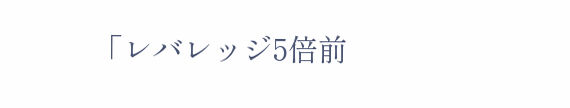「レバレッジ5倍前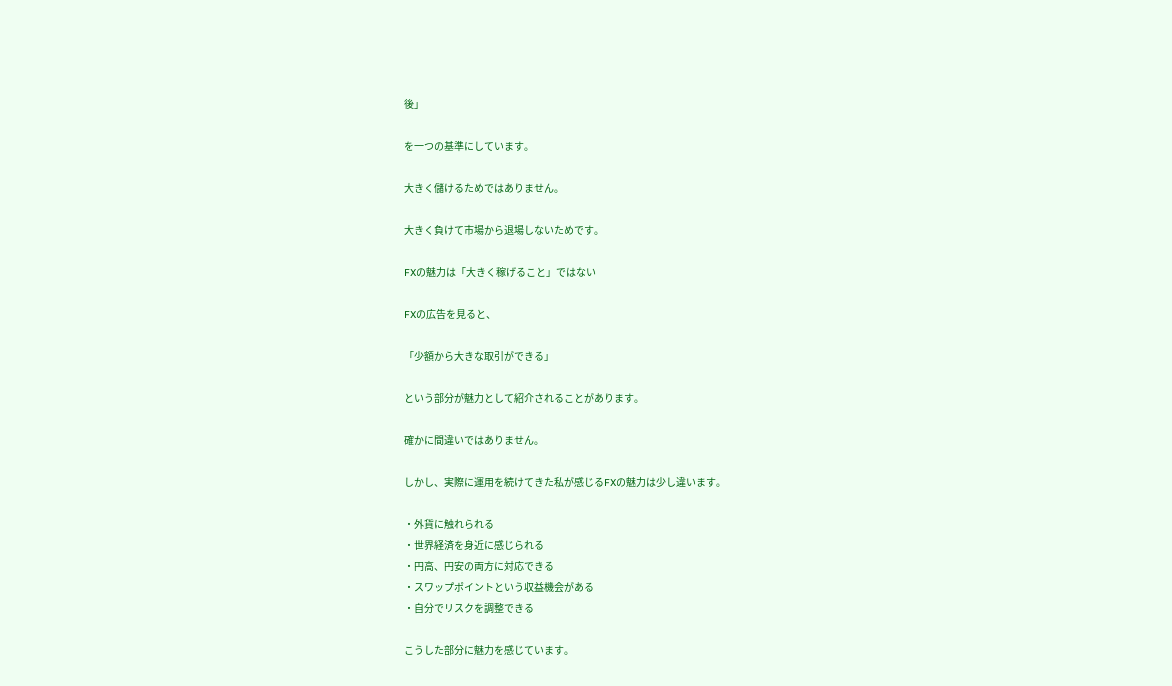後」

を一つの基準にしています。

大きく儲けるためではありません。

大きく負けて市場から退場しないためです。

FXの魅力は「大きく稼げること」ではない

FXの広告を見ると、

「少額から大きな取引ができる」

という部分が魅力として紹介されることがあります。

確かに間違いではありません。

しかし、実際に運用を続けてきた私が感じるFXの魅力は少し違います。

・外貨に触れられる
・世界経済を身近に感じられる
・円高、円安の両方に対応できる
・スワップポイントという収益機会がある
・自分でリスクを調整できる

こうした部分に魅力を感じています。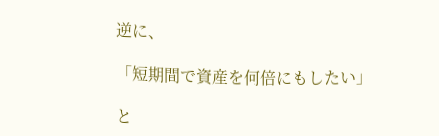逆に、

「短期間で資産を何倍にもしたい」

と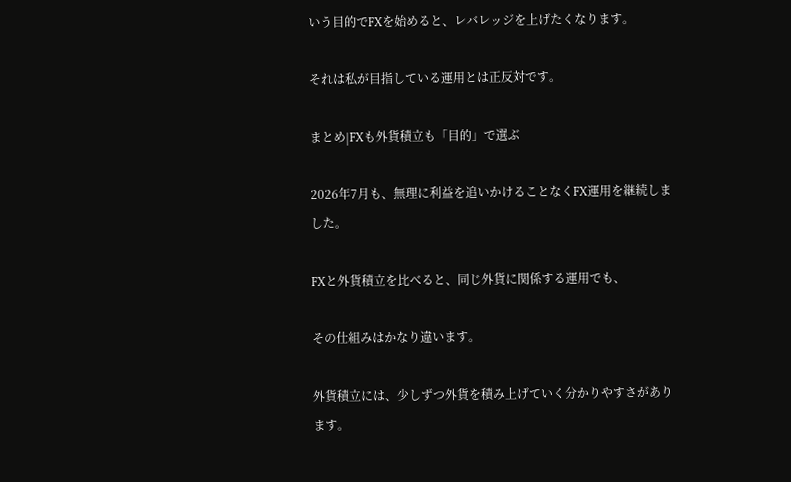いう目的でFXを始めると、レバレッジを上げたくなります。

それは私が目指している運用とは正反対です。

まとめ|FXも外貨積立も「目的」で選ぶ

2026年7月も、無理に利益を追いかけることなくFX運用を継続しました。

FXと外貨積立を比べると、同じ外貨に関係する運用でも、

その仕組みはかなり違います。

外貨積立には、少しずつ外貨を積み上げていく分かりやすさがあります。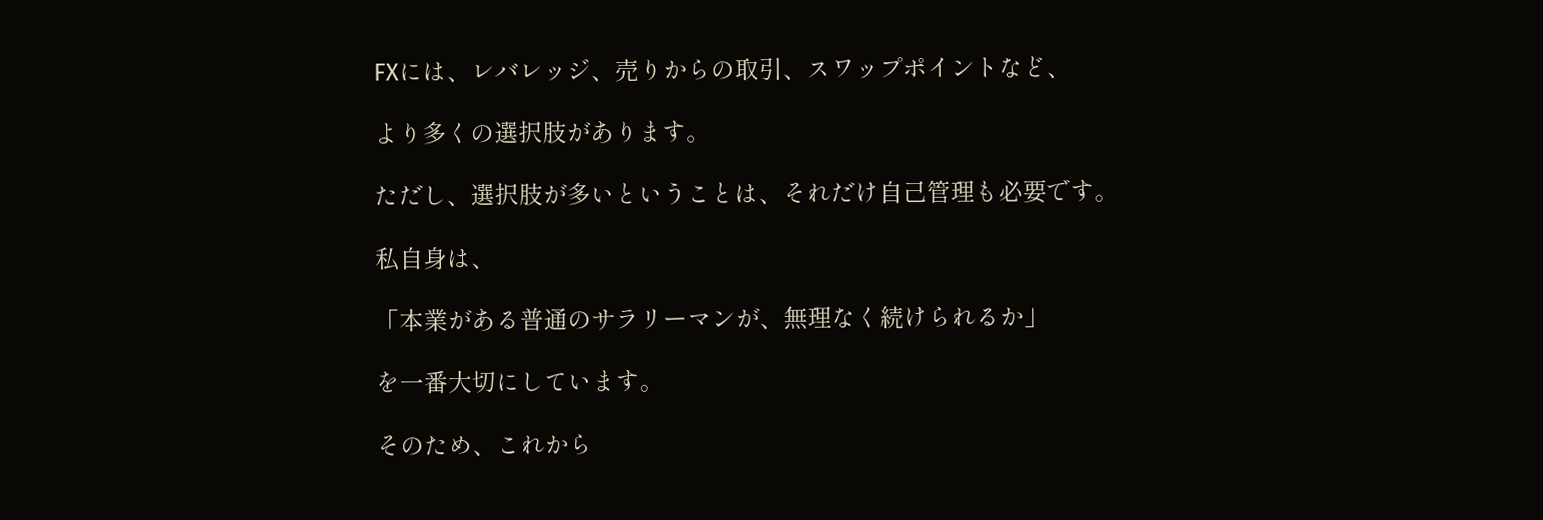FXには、レバレッジ、売りからの取引、スワップポイントなど、

より多くの選択肢があります。

ただし、選択肢が多いということは、それだけ自己管理も必要です。

私自身は、

「本業がある普通のサラリーマンが、無理なく続けられるか」

を一番大切にしています。

そのため、これから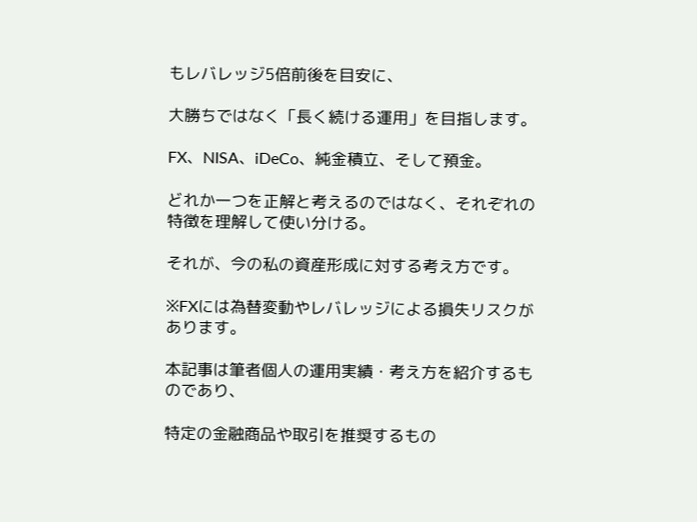もレバレッジ5倍前後を目安に、

大勝ちではなく「長く続ける運用」を目指します。

FX、NISA、iDeCo、純金積立、そして預金。

どれか一つを正解と考えるのではなく、それぞれの特徴を理解して使い分ける。

それが、今の私の資産形成に対する考え方です。

※FXには為替変動やレバレッジによる損失リスクがあります。

本記事は筆者個人の運用実績・考え方を紹介するものであり、

特定の金融商品や取引を推奨するもの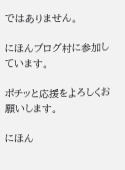ではありません。

にほんブログ村に参加しています。

ポチッと応援をよろしくお願いします。

にほん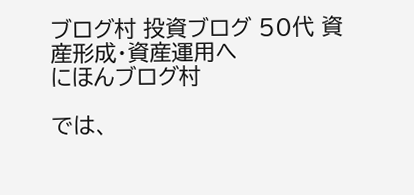ブログ村 投資ブログ 50代 資産形成・資産運用へ
にほんブログ村

では、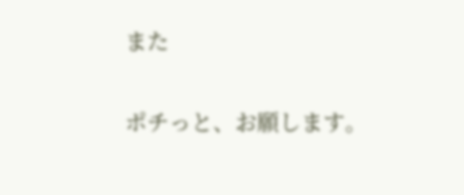また

ポチっと、お願します。